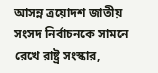আসন্ন ত্রয়োদশ জাতীয় সংসদ নির্বাচনকে সামনে রেখে রাষ্ট্র সংস্কার,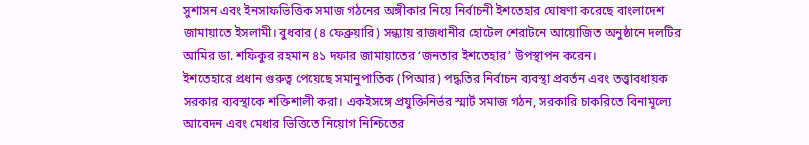সুশাসন এবং ইনসাফভিত্তিক সমাজ গঠনের অঙ্গীকার নিয়ে নির্বাচনী ইশতেহার ঘোষণা করেছে বাংলাদেশ জামায়াতে ইসলামী। বুধবার (৪ ফেব্রুয়ারি) সন্ধ্যায় রাজধানীর হোটেল শেরাটনে আয়োজিত অনুষ্ঠানে দলটির আমির ডা. শফিকুর রহমান ৪১ দফার জামায়াতের ‘জনতার ইশতেহার’ উপস্থাপন করেন।
ইশতেহারে প্রধান গুরুত্ব পেয়েছে সমানুপাতিক (পিআর) পদ্ধতির নির্বাচন ব্যবস্থা প্রবর্তন এবং তত্ত্বাবধায়ক সরকার ব্যবস্থাকে শক্তিশালী করা। একইসঙ্গে প্রযুক্তিনির্ভর স্মার্ট সমাজ গঠন, সরকারি চাকরিতে বিনামূল্যে আবেদন এবং মেধার ভিত্তিতে নিয়োগ নিশ্চিতের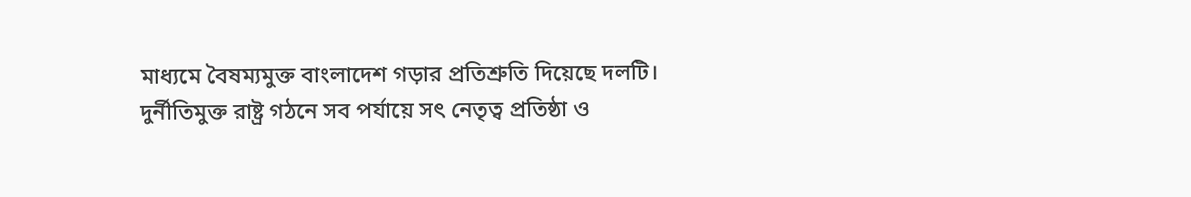মাধ্যমে বৈষম্যমুক্ত বাংলাদেশ গড়ার প্রতিশ্রুতি দিয়েছে দলটি। দুর্নীতিমুক্ত রাষ্ট্র গঠনে সব পর্যায়ে সৎ নেতৃত্ব প্রতিষ্ঠা ও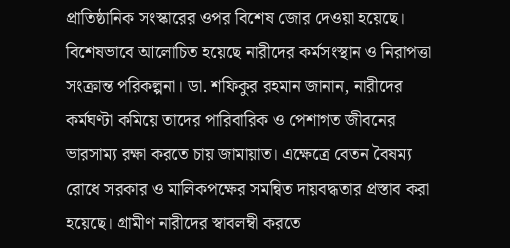প্রাতিষ্ঠানিক সংস্কারের ওপর বিশেষ জোর দেওয়া হয়েছে।
বিশেষভাবে আলোচিত হয়েছে নারীদের কর্মসংস্থান ও নিরাপত্তা সংক্রান্ত পরিকল্পনা। ডা. শফিকুর রহমান জানান, নারীদের কর্মঘণ্টা কমিয়ে তাদের পারিবারিক ও পেশাগত জীবনের ভারসাম্য রক্ষা করতে চায় জামায়াত। এক্ষেত্রে বেতন বৈষম্য রোধে সরকার ও মালিকপক্ষের সমন্বিত দায়বদ্ধতার প্রস্তাব করা হয়েছে। গ্রামীণ নারীদের স্বাবলম্বী করতে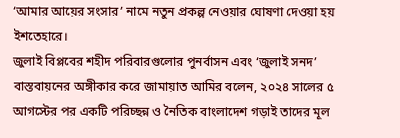‘আমার আয়ের সংসার’ নামে নতুন প্রকল্প নেওয়ার ঘোষণা দেওয়া হয় ইশতেহারে।
জুলাই বিপ্লবের শহীদ পরিবারগুলোর পুনর্বাসন এবং ‘জুলাই সনদ’ বাস্তবায়নের অঙ্গীকার করে জামায়াত আমির বলেন, ২০২৪ সালের ৫ আগস্টের পর একটি পরিচ্ছন্ন ও নৈতিক বাংলাদেশ গড়াই তাদের মূল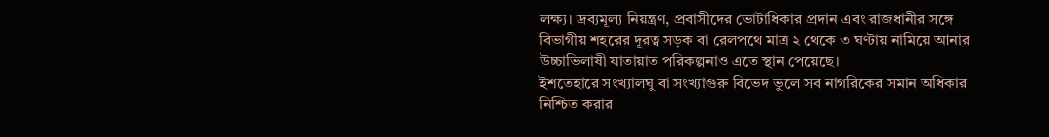লক্ষ্য। দ্রব্যমূল্য নিয়ন্ত্রণ, প্রবাসীদের ভোটাধিকার প্রদান এবং রাজধানীর সঙ্গে বিভাগীয় শহরের দূরত্ব সড়ক বা রেলপথে মাত্র ২ থেকে ৩ ঘণ্টায় নামিয়ে আনার উচ্চাভিলাষী যাতায়াত পরিকল্পনাও এতে স্থান পেয়েছে।
ইশতেহারে সংখ্যালঘু বা সংখ্যাগুরু বিভেদ ভুলে সব নাগরিকের সমান অধিকার নিশ্চিত করার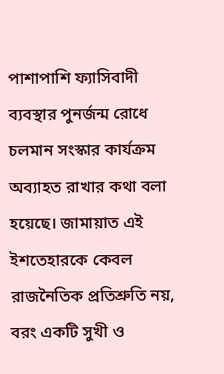পাশাপাশি ফ্যাসিবাদী ব্যবস্থার পুনর্জন্ম রোধে চলমান সংস্কার কার্যক্রম অব্যাহত রাখার কথা বলা হয়েছে। জামায়াত এই ইশতেহারকে কেবল রাজনৈতিক প্রতিশ্রুতি নয়, বরং একটি সুখী ও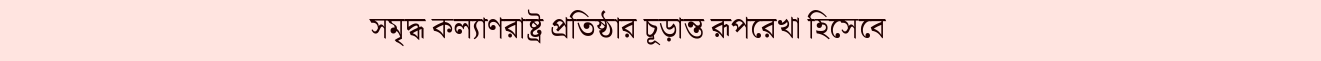সমৃদ্ধ কল্যাণরাষ্ট্র প্রতিষ্ঠার চূড়ান্ত রূপরেখা হিসেবে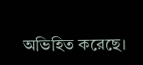অভিহিত করেছে।